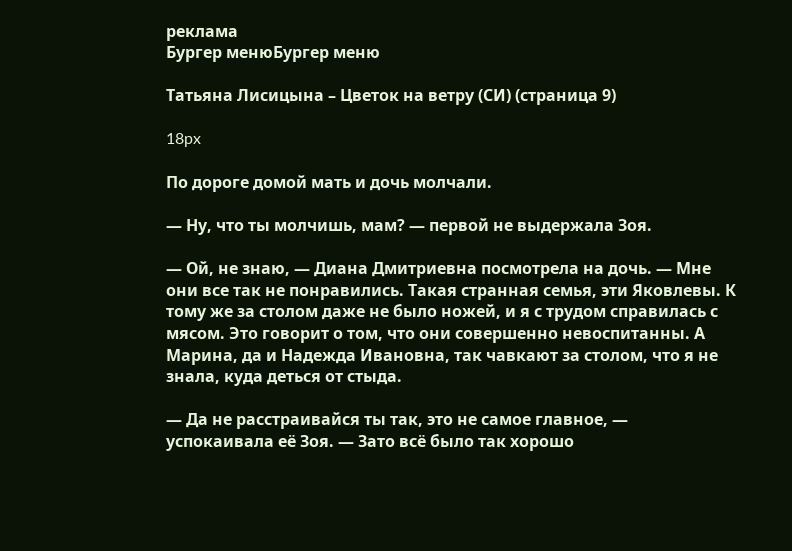реклама
Бургер менюБургер меню

Татьяна Лисицына – Цветок на ветру (СИ) (страница 9)

18px

По дороге домой мать и дочь молчали.

— Ну, что ты молчишь, мам? — первой не выдержала Зоя.

— Ой, не знаю, — Диана Дмитриевна посмотрела на дочь. — Мне они все так не понравились. Такая странная семья, эти Яковлевы. К тому же за столом даже не было ножей, и я с трудом справилась с мясом. Это говорит о том, что они совершенно невоспитанны. А Марина, да и Надежда Ивановна, так чавкают за столом, что я не знала, куда деться от стыда.

— Да не расстраивайся ты так, это не самое главное, — успокаивала её Зоя. — Зато всё было так хорошо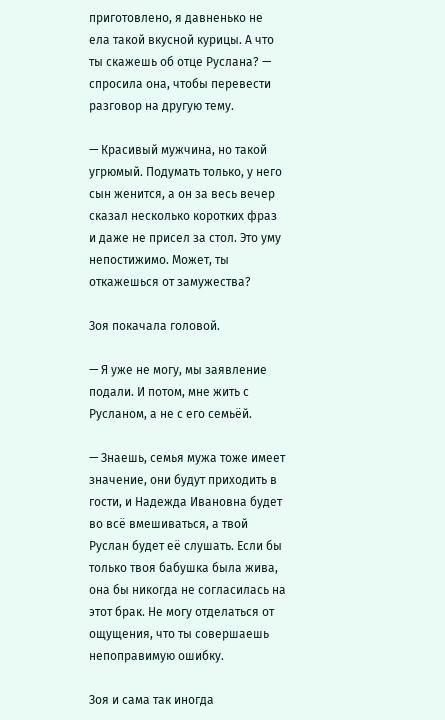приготовлено, я давненько не ела такой вкусной курицы. А что ты скажешь об отце Руслана? — спросила она, чтобы перевести разговор на другую тему.

— Красивый мужчина, но такой угрюмый. Подумать только, у него сын женится, а он за весь вечер сказал несколько коротких фраз и даже не присел за стол. Это уму непостижимо. Может, ты откажешься от замужества?

Зоя покачала головой.

— Я уже не могу, мы заявление подали. И потом, мне жить с Русланом, а не с его семьёй.

— Знаешь, семья мужа тоже имеет значение, они будут приходить в гости, и Надежда Ивановна будет во всё вмешиваться, а твой Руслан будет её слушать. Если бы только твоя бабушка была жива, она бы никогда не согласилась на этот брак. Не могу отделаться от ощущения, что ты совершаешь непоправимую ошибку.

Зоя и сама так иногда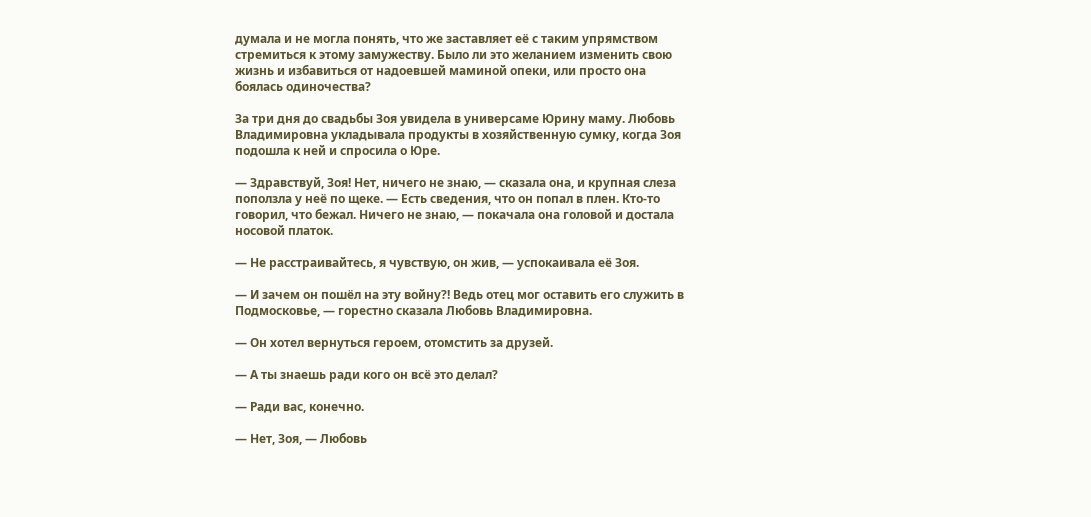думала и не могла понять, что же заставляет её с таким упрямством стремиться к этому замужеству. Было ли это желанием изменить свою жизнь и избавиться от надоевшей маминой опеки, или просто она боялась одиночества?

За три дня до свадьбы Зоя увидела в универсаме Юрину маму. Любовь Владимировна укладывала продукты в хозяйственную сумку, когда Зоя подошла к ней и спросила о Юре.

— Здравствуй, Зоя! Нет, ничего не знаю, — сказала она, и крупная слеза поползла у неё по щеке. — Есть сведения, что он попал в плен. Кто-то говорил, что бежал. Ничего не знаю, — покачала она головой и достала носовой платок.

— Не расстраивайтесь, я чувствую, он жив, — успокаивала её Зоя.

— И зачем он пошёл на эту войну?! Ведь отец мог оставить его служить в Подмосковье, — горестно сказала Любовь Владимировна.

— Он хотел вернуться героем, отомстить за друзей.

— А ты знаешь ради кого он всё это делал?

— Ради вас, конечно.

— Нет, Зоя, — Любовь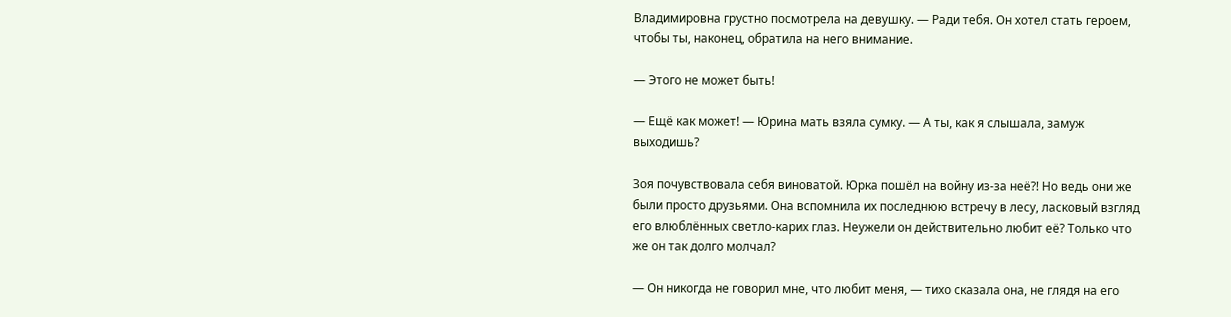Владимировна грустно посмотрела на девушку. — Ради тебя. Он хотел стать героем, чтобы ты, наконец, обратила на него внимание.

— Этого не может быть!

— Ещё как может! — Юрина мать взяла сумку. — А ты, как я слышала, замуж выходишь?

Зоя почувствовала себя виноватой. Юрка пошёл на войну из-за неё?! Но ведь они же были просто друзьями. Она вспомнила их последнюю встречу в лесу, ласковый взгляд его влюблённых светло-карих глаз. Неужели он действительно любит её? Только что же он так долго молчал?

— Он никогда не говорил мне, что любит меня, — тихо сказала она, не глядя на его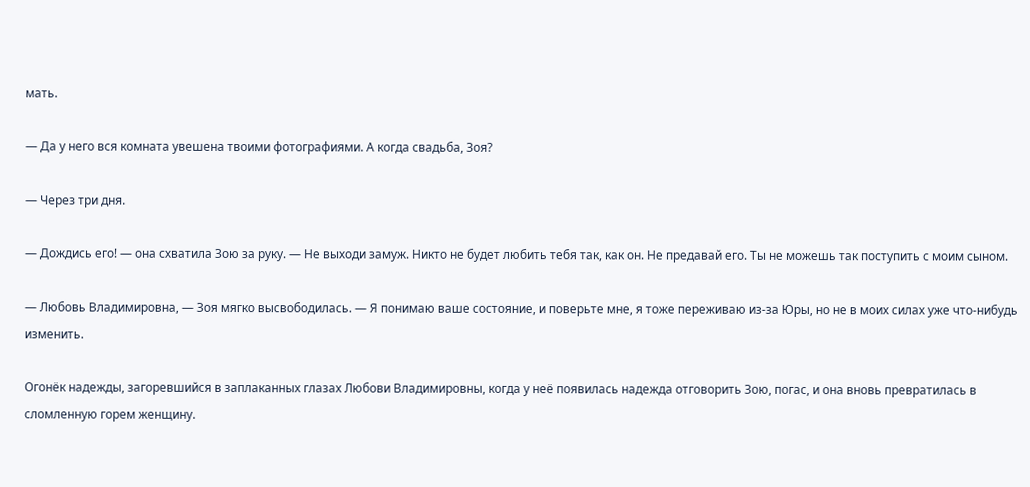мать.

— Да у него вся комната увешена твоими фотографиями. А когда свадьба, Зоя?

— Через три дня.

— Дождись его! — она схватила Зою за руку. — Не выходи замуж. Никто не будет любить тебя так, как он. Не предавай его. Ты не можешь так поступить с моим сыном.

— Любовь Владимировна, — Зоя мягко высвободилась. — Я понимаю ваше состояние, и поверьте мне, я тоже переживаю из-за Юры, но не в моих силах уже что-нибудь изменить.

Огонёк надежды, загоревшийся в заплаканных глазах Любови Владимировны, когда у неё появилась надежда отговорить Зою, погас, и она вновь превратилась в сломленную горем женщину.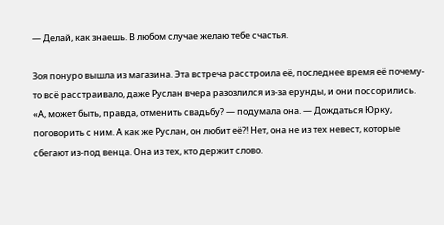— Делай, как знаешь. В любом случае желаю тебе счастья.

Зоя понуро вышла из магазина. Эта встреча расстроила её, последнее время её почему-то всё расстраивало, даже Руслан вчера разозлился из-за ерунды, и они поссорились. «А, может быть, правда, отменить свадьбу? — подумала она. — Дождаться Юрку, поговорить с ним. А как же Руслан, он любит её?! Нет, она не из тех невест, которые сбегают из-под венца. Она из тех, кто держит слово.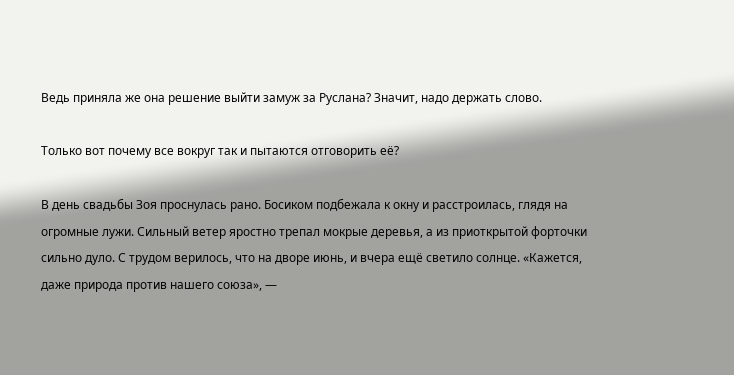Ведь приняла же она решение выйти замуж за Руслана? Значит, надо держать слово.

Только вот почему все вокруг так и пытаются отговорить её?

В день свадьбы Зоя проснулась рано. Босиком подбежала к окну и расстроилась, глядя на огромные лужи. Сильный ветер яростно трепал мокрые деревья, а из приоткрытой форточки сильно дуло. С трудом верилось, что на дворе июнь, и вчера ещё светило солнце. «Кажется, даже природа против нашего союза», —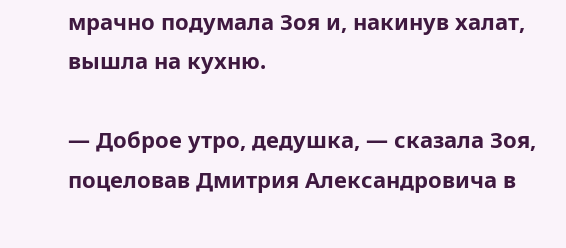мрачно подумала Зоя и, накинув халат, вышла на кухню.

— Доброе утро, дедушка, — сказала Зоя, поцеловав Дмитрия Александровича в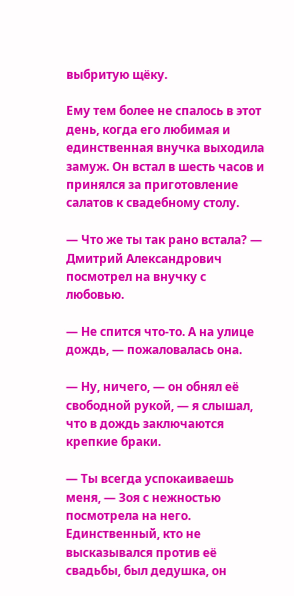выбритую щёку.

Ему тем более не спалось в этот день, когда его любимая и единственная внучка выходила замуж. Он встал в шесть часов и принялся за приготовление салатов к свадебному столу.

— Что же ты так рано встала? — Дмитрий Александрович посмотрел на внучку с любовью.

— Не спится что-то. А на улице дождь, — пожаловалась она.

— Ну, ничего, — он обнял её свободной рукой, — я слышал, что в дождь заключаются крепкие браки.

— Ты всегда успокаиваешь меня, — Зоя с нежностью посмотрела на него. Единственный, кто не высказывался против её свадьбы, был дедушка, он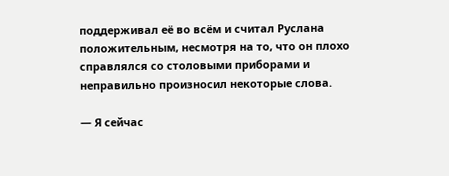поддерживал её во всём и считал Руслана положительным, несмотря на то, что он плохо справлялся со столовыми приборами и неправильно произносил некоторые слова.

— Я сейчас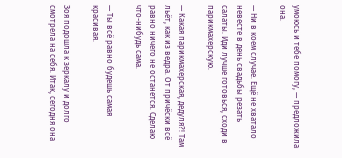умоюсь и тебе помогу, — предложила она.

— Ни в коем случае. Ещё не хватало невесте в день свадьбы резать салаты. Иди лучше готовься, сходи в парикмахерскую.

— Какая парикмахерская, дедуля?! Там льёт, как из ведра. От причёски всё равно ничего не останется. Сделаю что-нибудь сама.

— Ты всё равно будешь самая красивая.

Зоя подошла к зеркалу и долго смотрела на себя. Итак, сегодня она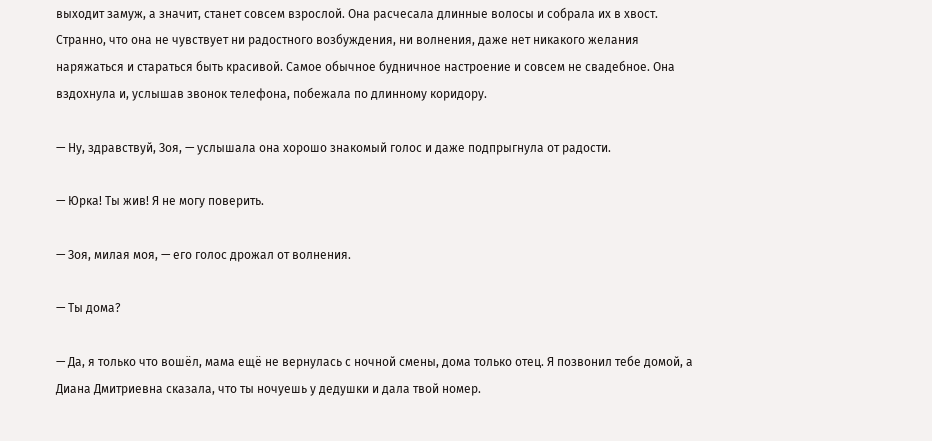выходит замуж, а значит, станет совсем взрослой. Она расчесала длинные волосы и собрала их в хвост. Странно, что она не чувствует ни радостного возбуждения, ни волнения, даже нет никакого желания наряжаться и стараться быть красивой. Самое обычное будничное настроение и совсем не свадебное. Она вздохнула и, услышав звонок телефона, побежала по длинному коридору.

— Ну, здравствуй, Зоя, — услышала она хорошо знакомый голос и даже подпрыгнула от радости.

— Юрка! Ты жив! Я не могу поверить.

— Зоя, милая моя, — его голос дрожал от волнения.

— Ты дома?

— Да, я только что вошёл, мама ещё не вернулась с ночной смены, дома только отец. Я позвонил тебе домой, а Диана Дмитриевна сказала, что ты ночуешь у дедушки и дала твой номер.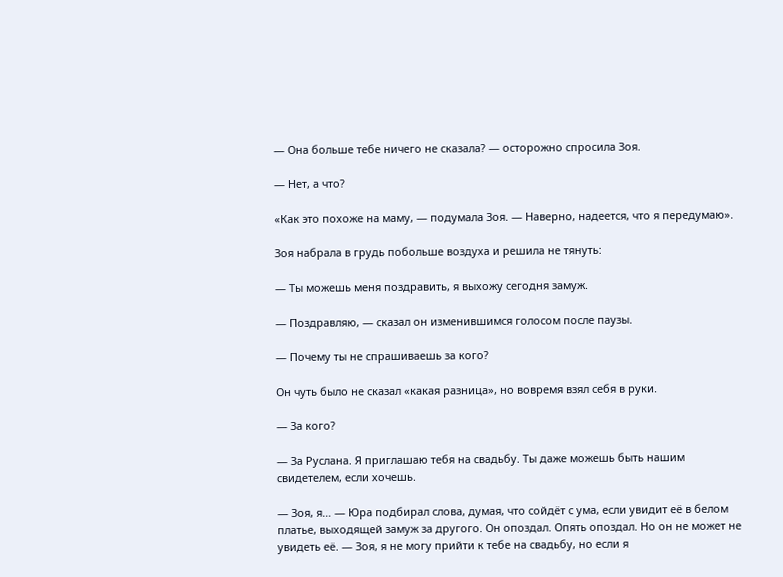— Она больше тебе ничего не сказала? — осторожно спросила Зоя.

— Нет, а что?

«Как это похоже на маму, — подумала Зоя. — Наверно, надеется, что я передумаю».

Зоя набрала в грудь побольше воздуха и решила не тянуть:

— Ты можешь меня поздравить, я выхожу сегодня замуж.

— Поздравляю, — сказал он изменившимся голосом после паузы.

— Почему ты не спрашиваешь за кого?

Он чуть было не сказал «какая разница», но вовремя взял себя в руки.

— За кого?

— За Руслана. Я приглашаю тебя на свадьбу. Ты даже можешь быть нашим свидетелем, если хочешь.

— Зоя, я… — Юра подбирал слова, думая, что сойдёт с ума, если увидит её в белом платье, выходящей замуж за другого. Он опоздал. Опять опоздал. Но он не может не увидеть её. — Зоя, я не могу прийти к тебе на свадьбу, но если я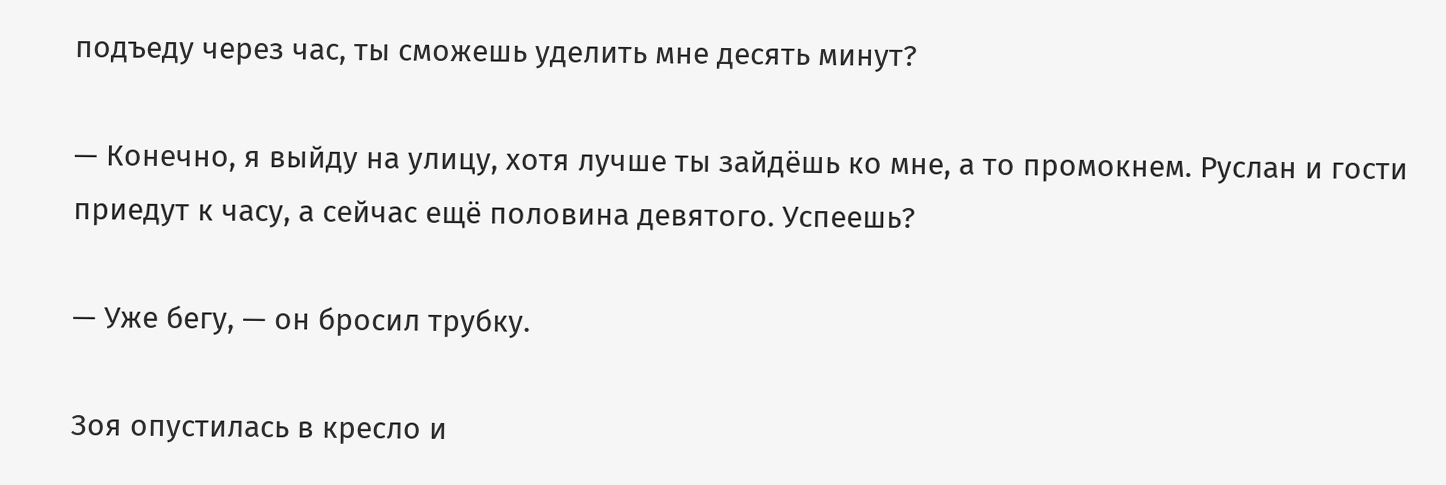подъеду через час, ты сможешь уделить мне десять минут?

— Конечно, я выйду на улицу, хотя лучше ты зайдёшь ко мне, а то промокнем. Руслан и гости приедут к часу, а сейчас ещё половина девятого. Успеешь?

— Уже бегу, — он бросил трубку.

Зоя опустилась в кресло и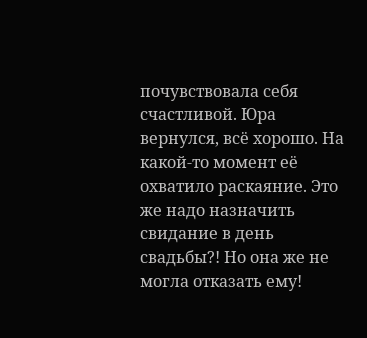почувствовала себя счастливой. Юра вернулся, всё хорошо. На какой-то момент её охватило раскаяние. Это же надо назначить свидание в день свадьбы?! Но она же не могла отказать ему!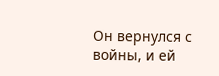Он вернулся с войны, и ей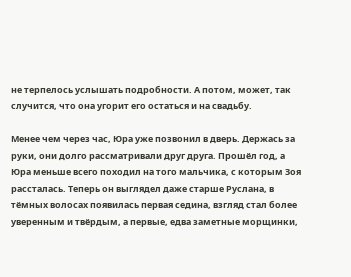не терпелось услышать подробности. А потом, может, так случится, что она угорит его остаться и на свадьбу.

Менее чем через час, Юра уже позвонил в дверь. Держась за руки, они долго рассматривали друг друга. Прошёл год, а Юра меньше всего походил на того мальчика, с которым Зоя рассталась. Теперь он выглядел даже старше Руслана, в тёмных волосах появилась первая седина, взгляд стал более уверенным и твёрдым, а первые, едва заметные морщинки,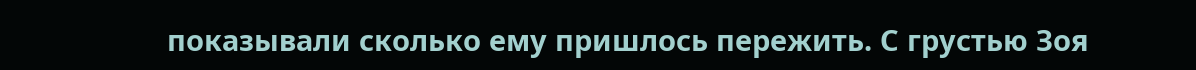показывали сколько ему пришлось пережить. С грустью Зоя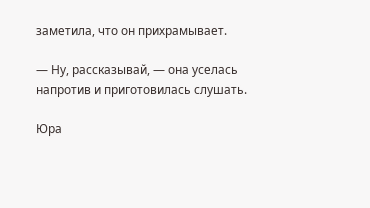заметила, что он прихрамывает.

— Ну, рассказывай, — она уселась напротив и приготовилась слушать.

Юра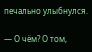печально улыбнулся.

— О чём? О том,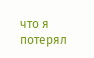что я потерял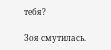тебя?

Зоя смутилась.